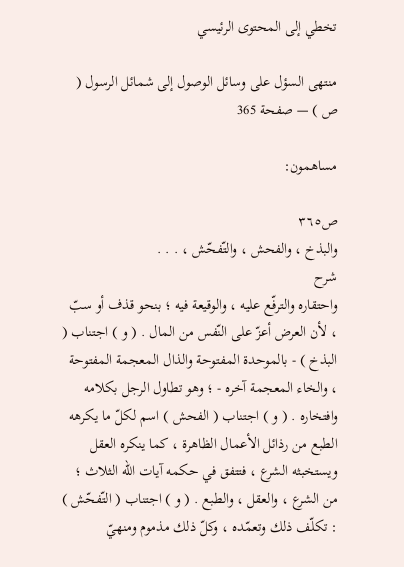تخطي إلى المحتوى الرئيسي

منتهى السؤل على وسائل الوصول إلى شمائل الرسول ( ص ) — صفحة 365

مساهمون:

ص٣٦٥
والبذخ ، والفحش ، والتّفحّش ، . . .
شرح
واحتقاره والترفّع عليه ، والوقيعة فيه ؛ بنحو قذف أو سبّ ، لأن العرض أعزّ على النّفس من المال . ( و ) اجتناب ( البذخ ) - بالموحدة المفتوحة والذال المعجمة المفتوحة ، والخاء المعجمة آخره - ؛ وهو تطاول الرجل بكلامه وافتخاره . ( و ) اجتناب ( الفحش ) اسم لكلّ ما يكرهه الطبع من رذائل الأعمال الظاهرة ، كما ينكره العقل ويستخبثه الشرع ، فتتفق في حكمه آيات اللّه الثلاث ؛ من الشرع ، والعقل ، والطبع . ( و ) اجتناب ( التّفحّش ) : تكلّف ذلك وتعمّده ، وكلّ ذلك مذموم ومنهيّ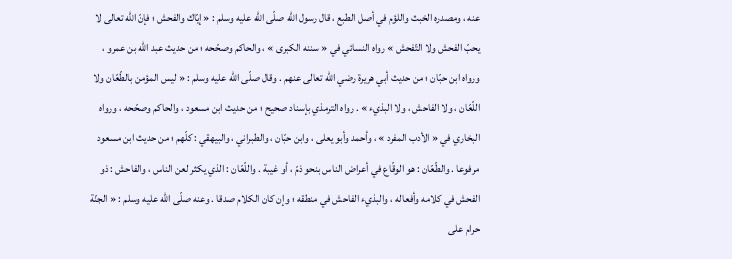عنه ، ومصدره الخبث واللؤم في أصل الطبع ، قال رسول اللّه صلّى اللّه عليه وسلم : « إيّاك والفحش ؛ فإنّ اللّه تعالى لا يحبّ الفحش ولا التّفحش » رواه النسائي في « سننه الكبرى » ، والحاكم وصحّحه ؛ من حديث عبد اللّه بن عمرو ، ورواه ابن حبّان ؛ من حديث أبي هريرة رضي اللّه تعالى عنهم . وقال صلّى اللّه عليه وسلم : « ليس المؤمن بالطّعّان ولا اللّعّان ، ولا الفاحش ، ولا البذيء » . رواه الترمذي بإسناد صحيح ؛ من حديث ابن مسعود ، والحاكم وصحّحه ، ورواه البخاري في « الأدب المفرد » ، وأحمد وأبو يعلى ، وابن حبّان ، والطبراني ، والبيهقي : كلّهم ؛ من حديث ابن مسعود مرفوعا . والطّعّان : هو الوقّاع في أعراض الناس بنحو ذمّ ، أو غيبة . واللّعّان : الذي يكثر لعن الناس ، والفاحش : ذو الفحش في كلامه وأفعاله ، والبذيء الفاحش في منطقه ؛ وإن كان الكلام صدقا . وعنه صلّى اللّه عليه وسلم : « الجنّة حرام على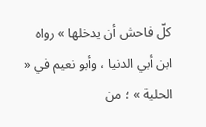كلّ فاحش أن يدخلها » رواه ابن أبي الدنيا ، وأبو نعيم في « الحلية » ؛ من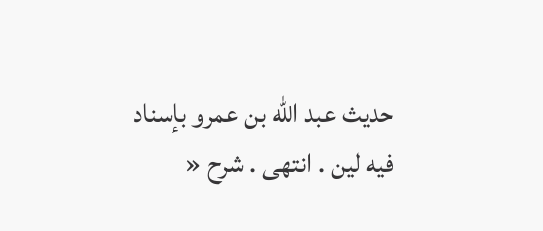حديث عبد اللّه بن عمرو بإسناد فيه لين . انتهى . شرح «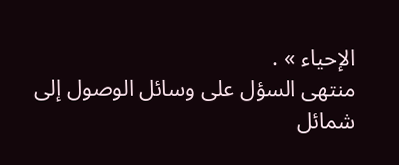الإحياء » .
منتهى السؤل على وسائل الوصول إلى شمائل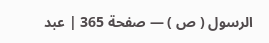الرسول ( ص ) — صفحة 365 | عبد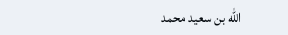الله بن سعيد محمد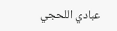عبادي اللحجي